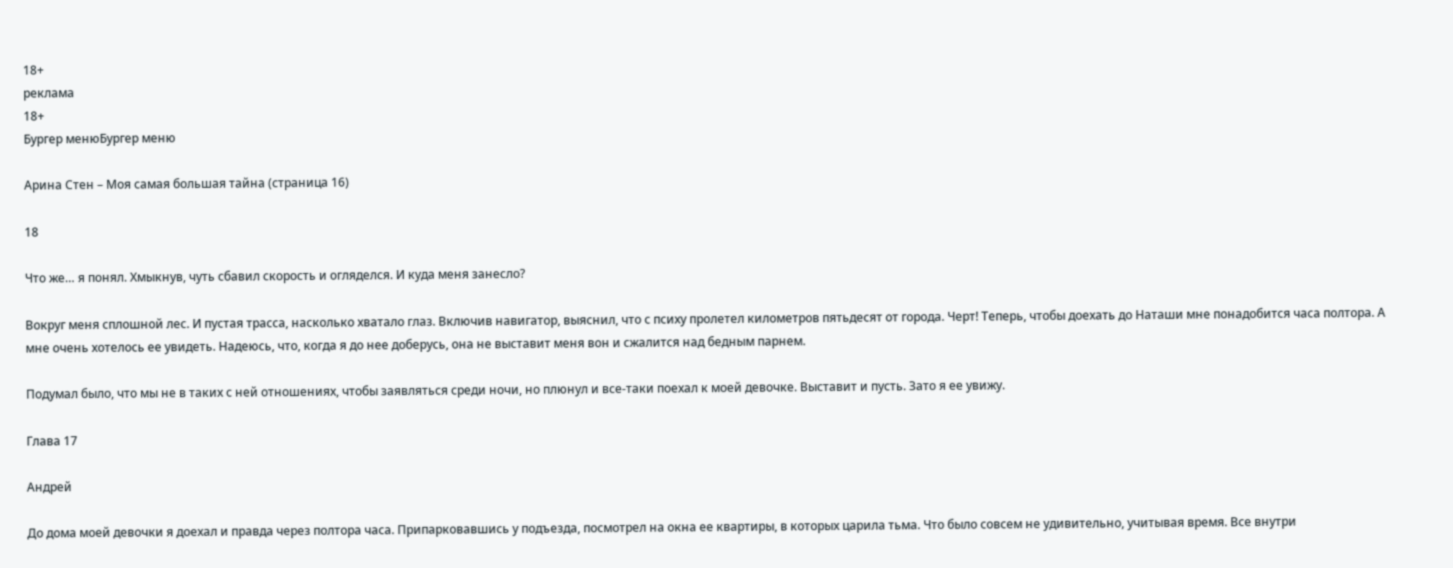18+
реклама
18+
Бургер менюБургер меню

Арина Стен – Моя самая большая тайна (страница 16)

18

Что же… я понял. Хмыкнув, чуть сбавил скорость и огляделся. И куда меня занесло?

Вокруг меня сплошной лес. И пустая трасса, насколько хватало глаз. Включив навигатор, выяснил, что с психу пролетел километров пятьдесят от города. Черт! Теперь, чтобы доехать до Наташи мне понадобится часа полтора. А мне очень хотелось ее увидеть. Надеюсь, что, когда я до нее доберусь, она не выставит меня вон и сжалится над бедным парнем.

Подумал было, что мы не в таких с ней отношениях, чтобы заявляться среди ночи, но плюнул и все-таки поехал к моей девочке. Выставит и пусть. Зато я ее увижу.

Глава 17

Андрей

До дома моей девочки я доехал и правда через полтора часа. Припарковавшись у подъезда, посмотрел на окна ее квартиры, в которых царила тьма. Что было совсем не удивительно, учитывая время. Все внутри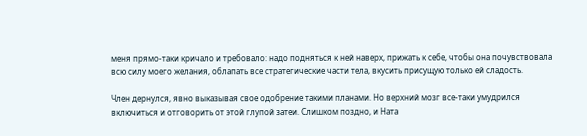меня прямо-таки кричало и требовало: надо подняться к ней наверх, прижать к себе, чтобы она почувствовала всю силу моего желания, облапать все стратегические части тела, вкусить присущую только ей сладость.

Член дернулся, явно выказывая свое одобрение такими планами. Но верхний мозг все-таки умудрился включиться и отговорить от этой глупой затеи. Слишком поздно, и Ната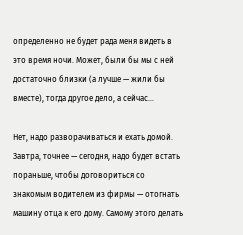определенно не будет рада меня видеть в это время ночи. Может, были бы мы с ней достаточно близки (а лучше — жили бы вместе), тогда другое дело, а сейчас…

Нет, надо разворачиваться и ехать домой. Завтра, точнее — сегодня, надо будет встать пораньше, чтобы договориться со знакомым водителем из фирмы — отогнать машину отца к его дому. Самому этого делать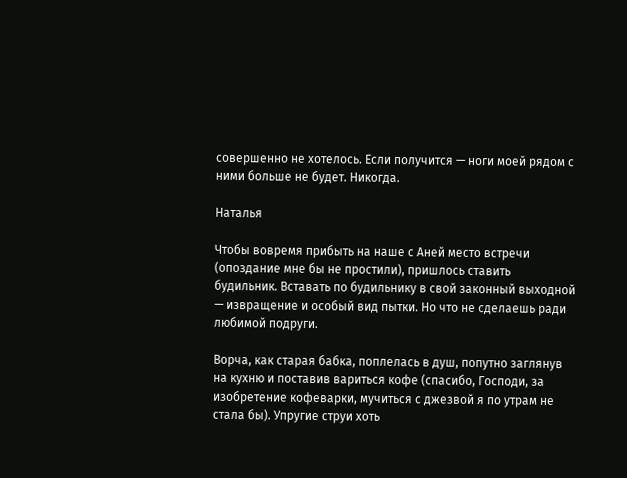совершенно не хотелось. Если получится — ноги моей рядом с ними больше не будет. Никогда.

Наталья

Чтобы вовремя прибыть на наше с Аней место встречи (опоздание мне бы не простили), пришлось ставить будильник. Вставать по будильнику в свой законный выходной — извращение и особый вид пытки. Но что не сделаешь ради любимой подруги.

Ворча, как старая бабка, поплелась в душ, попутно заглянув на кухню и поставив вариться кофе (спасибо, Господи, за изобретение кофеварки, мучиться с джезвой я по утрам не стала бы). Упругие струи хоть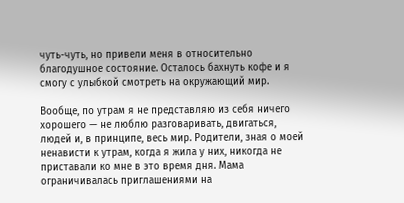чуть-чуть, но привели меня в относительно благодушное состояние. Осталось бахнуть кофе и я смогу с улыбкой смотреть на окружающий мир.

Вообще, по утрам я не представляю из себя ничего хорошего — не люблю разговаривать, двигаться, людей и, в принципе, весь мир. Родители, зная о моей ненависти к утрам, когда я жила у них, никогда не приставали ко мне в это время дня. Мама ограничивалась приглашениями на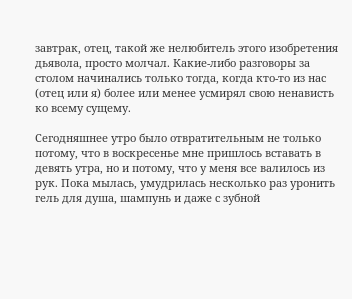завтрак, отец, такой же нелюбитель этого изобретения дьявола, просто молчал. Какие-либо разговоры за столом начинались только тогда, когда кто-то из нас (отец или я) более или менее усмирял свою ненависть ко всему сущему.

Сегодняшнее утро было отвратительным не только потому, что в воскресенье мне пришлось вставать в девять утра, но и потому, что у меня все валилось из рук. Пока мылась, умудрилась несколько раз уронить гель для душа, шампунь и даже с зубной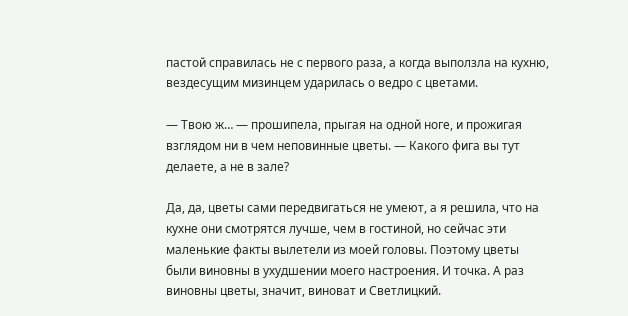пастой справилась не с первого раза, а когда выползла на кухню, вездесущим мизинцем ударилась о ведро с цветами.

— Твою ж… — прошипела, прыгая на одной ноге, и прожигая взглядом ни в чем неповинные цветы. — Какого фига вы тут делаете, а не в зале?

Да, да, цветы сами передвигаться не умеют, а я решила, что на кухне они смотрятся лучше, чем в гостиной, но сейчас эти маленькие факты вылетели из моей головы. Поэтому цветы были виновны в ухудшении моего настроения. И точка. А раз виновны цветы, значит, виноват и Светлицкий.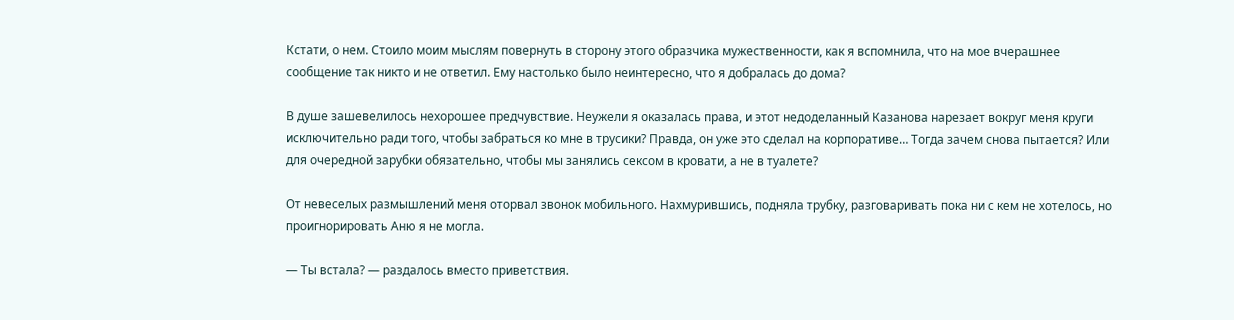Кстати, о нем. Стоило моим мыслям повернуть в сторону этого образчика мужественности, как я вспомнила, что на мое вчерашнее сообщение так никто и не ответил. Ему настолько было неинтересно, что я добралась до дома?

В душе зашевелилось нехорошее предчувствие. Неужели я оказалась права, и этот недоделанный Казанова нарезает вокруг меня круги исключительно ради того, чтобы забраться ко мне в трусики? Правда, он уже это сделал на корпоративе… Тогда зачем снова пытается? Или для очередной зарубки обязательно, чтобы мы занялись сексом в кровати, а не в туалете?

От невеселых размышлений меня оторвал звонок мобильного. Нахмурившись, подняла трубку, разговаривать пока ни с кем не хотелось, но проигнорировать Аню я не могла.

— Ты встала? — раздалось вместо приветствия.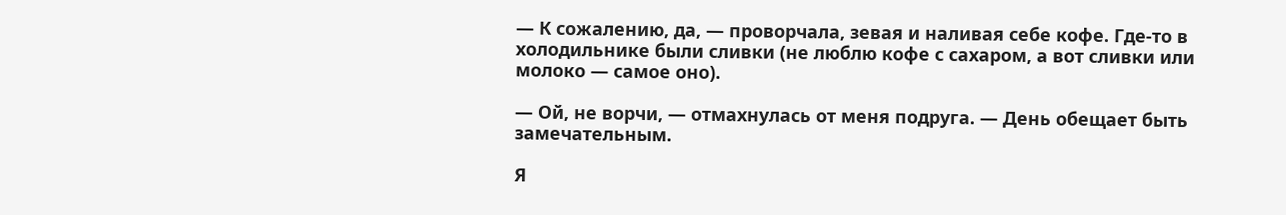— К сожалению, да, — проворчала, зевая и наливая себе кофе. Где-то в холодильнике были сливки (не люблю кофе с сахаром, а вот сливки или молоко — самое оно).

— Ой, не ворчи, — отмахнулась от меня подруга. — День обещает быть замечательным.

Я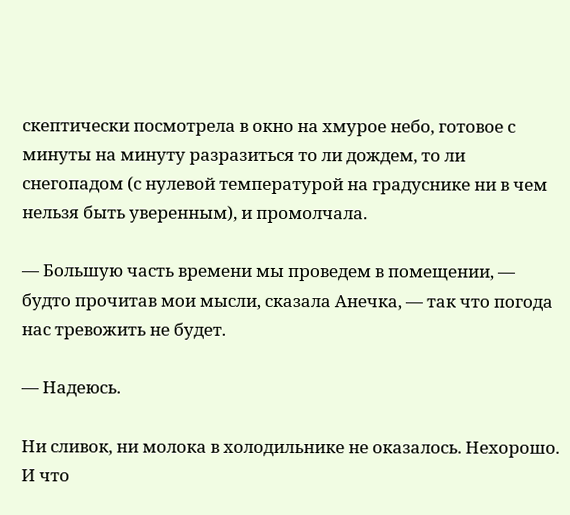скептически посмотрела в окно на хмурое небо, готовое с минуты на минуту разразиться то ли дождем, то ли снегопадом (с нулевой температурой на градуснике ни в чем нельзя быть уверенным), и промолчала.

— Большую часть времени мы проведем в помещении, — будто прочитав мои мысли, сказала Анечка, — так что погода нас тревожить не будет.

— Надеюсь.

Ни сливок, ни молока в холодильнике не оказалось. Нехорошо. И что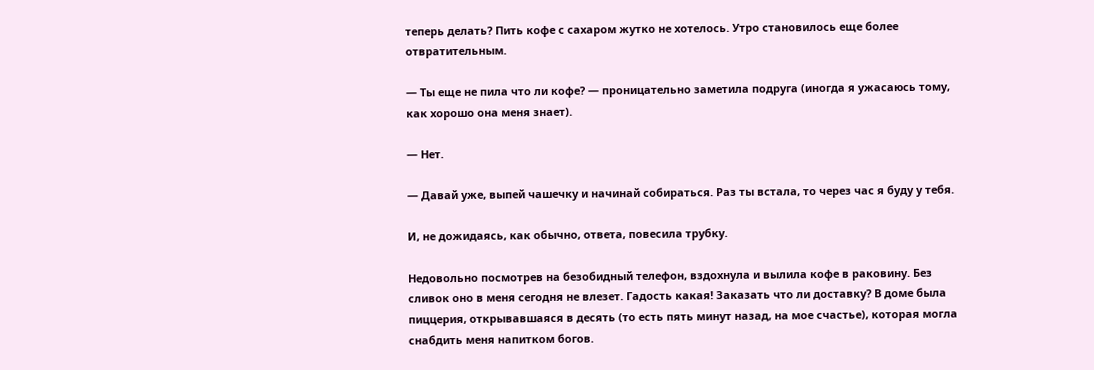теперь делать? Пить кофе с сахаром жутко не хотелось. Утро становилось еще более отвратительным.

— Ты еще не пила что ли кофе? — проницательно заметила подруга (иногда я ужасаюсь тому, как хорошо она меня знает).

— Нет.

— Давай уже, выпей чашечку и начинай собираться. Раз ты встала, то через час я буду у тебя.

И, не дожидаясь, как обычно, ответа, повесила трубку.

Недовольно посмотрев на безобидный телефон, вздохнула и вылила кофе в раковину. Без сливок оно в меня сегодня не влезет. Гадость какая! Заказать что ли доставку? В доме была пиццерия, открывавшаяся в десять (то есть пять минут назад, на мое счастье), которая могла снабдить меня напитком богов.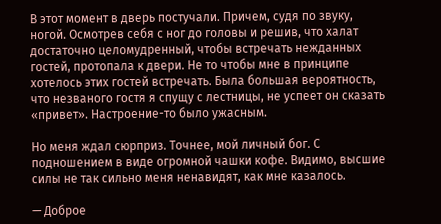В этот момент в дверь постучали. Причем, судя по звуку, ногой. Осмотрев себя с ног до головы и решив, что халат достаточно целомудренный, чтобы встречать нежданных гостей, протопала к двери. Не то чтобы мне в принципе хотелось этих гостей встречать. Была большая вероятность, что незваного гостя я спущу с лестницы, не успеет он сказать «привет». Настроение-то было ужасным.

Но меня ждал сюрприз. Точнее, мой личный бог. С подношением в виде огромной чашки кофе. Видимо, высшие силы не так сильно меня ненавидят, как мне казалось.

— Доброе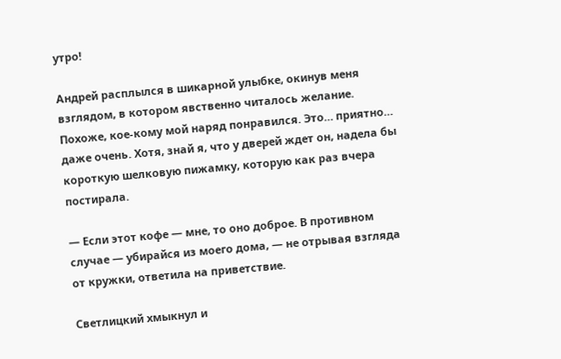утро!

Андрей расплылся в шикарной улыбке, окинув меня взглядом, в котором явственно читалось желание. Похоже, кое-кому мой наряд понравился. Это… приятно… даже очень. Хотя, знай я, что у дверей ждет он, надела бы короткую шелковую пижамку, которую как раз вчера постирала.

— Если этот кофе — мне, то оно доброе. В противном случае — убирайся из моего дома, — не отрывая взгляда от кружки, ответила на приветствие.

Светлицкий хмыкнул и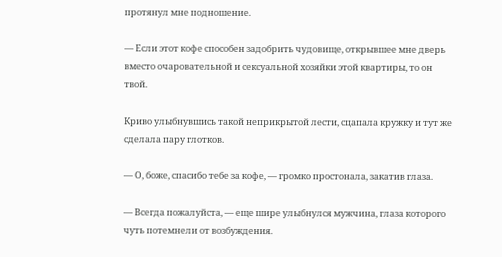протянул мне подношение.

— Если этот кофе способен задобрить чудовище, открывшее мне дверь вместо очаровательной и сексуальной хозяйки этой квартиры, то он твой.

Криво улыбнувшись такой неприкрытой лести, сцапала кружку и тут же сделала пару глотков.

— О, боже, спасибо тебе за кофе, — громко простонала, закатив глаза.

— Всегда пожалуйста, — еще шире улыбнулся мужчина, глаза которого чуть потемнели от возбуждения.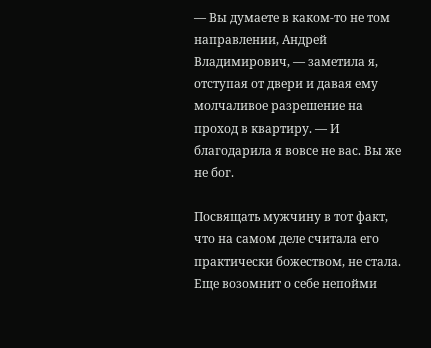— Вы думаете в каком-то не том направлении, Андрей Владимирович, — заметила я, отступая от двери и давая ему молчаливое разрешение на проход в квартиру. — И благодарила я вовсе не вас. Вы же не бог.

Посвящать мужчину в тот факт, что на самом деле считала его практически божеством, не стала. Еще возомнит о себе непойми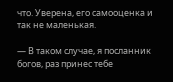что. Уверена, его самооценка и так не маленькая.

— В таком случае, я посланник богов, раз принес тебе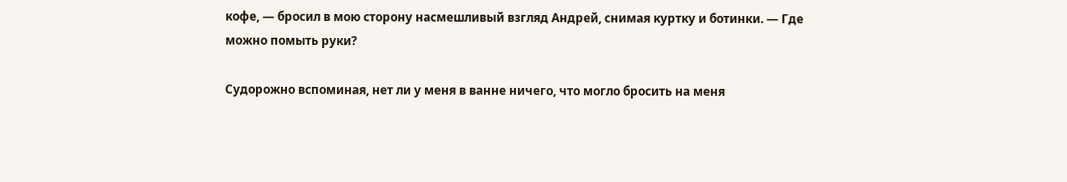кофе, — бросил в мою сторону насмешливый взгляд Андрей, снимая куртку и ботинки. — Где можно помыть руки?

Судорожно вспоминая, нет ли у меня в ванне ничего, что могло бросить на меня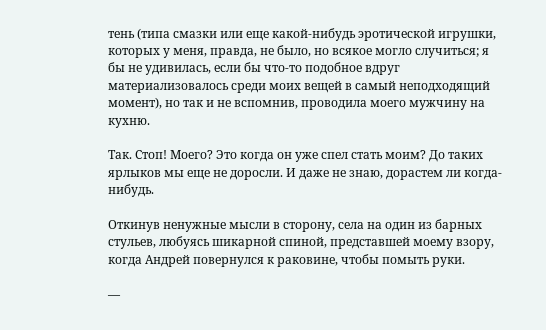тень (типа смазки или еще какой-нибудь эротической игрушки, которых у меня, правда, не было, но всякое могло случиться; я бы не удивилась, если бы что-то подобное вдруг материализовалось среди моих вещей в самый неподходящий момент), но так и не вспомнив, проводила моего мужчину на кухню.

Так. Стоп! Моего? Это когда он уже спел стать моим? До таких ярлыков мы еще не доросли. И даже не знаю, дорастем ли когда-нибудь.

Откинув ненужные мысли в сторону, села на один из барных стульев, любуясь шикарной спиной, представшей моему взору, когда Андрей повернулся к раковине, чтобы помыть руки.

—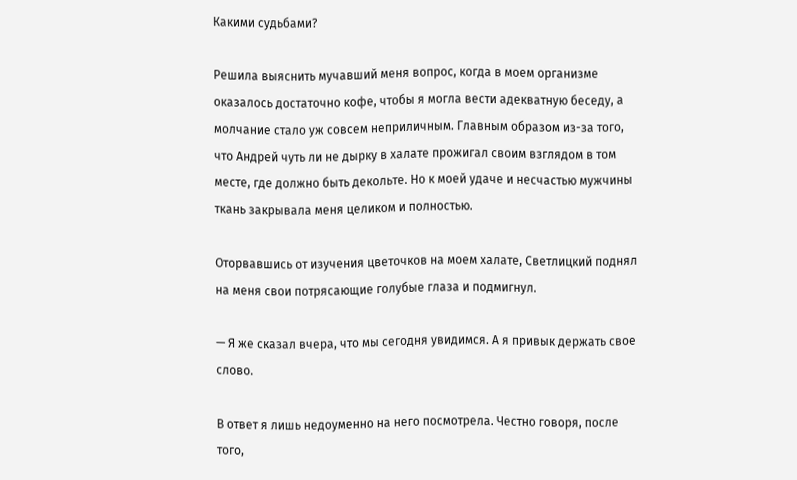Какими судьбами?

Решила выяснить мучавший меня вопрос, когда в моем организме оказалось достаточно кофе, чтобы я могла вести адекватную беседу, а молчание стало уж совсем неприличным. Главным образом из-за того, что Андрей чуть ли не дырку в халате прожигал своим взглядом в том месте, где должно быть декольте. Но к моей удаче и несчастью мужчины ткань закрывала меня целиком и полностью.

Оторвавшись от изучения цветочков на моем халате, Светлицкий поднял на меня свои потрясающие голубые глаза и подмигнул.

— Я же сказал вчера, что мы сегодня увидимся. А я привык держать свое слово.

В ответ я лишь недоуменно на него посмотрела. Честно говоря, после того,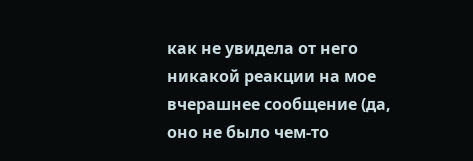как не увидела от него никакой реакции на мое вчерашнее сообщение (да, оно не было чем-то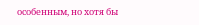особенным, но хотя бы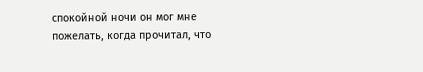спокойной ночи он мог мне пожелать, когда прочитал, что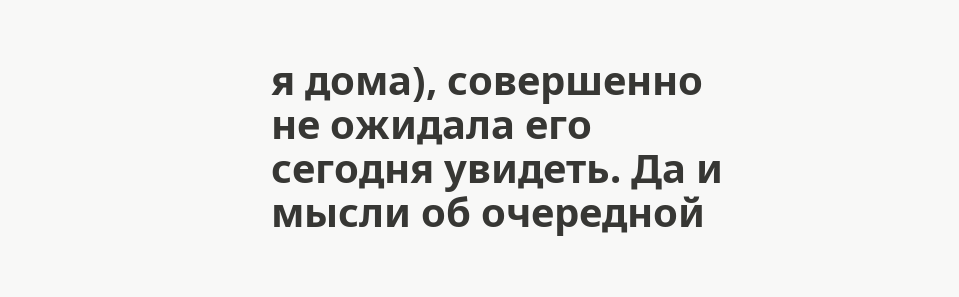я дома), совершенно не ожидала его сегодня увидеть. Да и мысли об очередной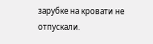зарубке на кровати не отпускали.